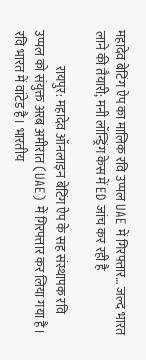महादेव बेटिंग ऐप का मालिक रवि उप्पल UAE में गिरफ्तार… जल्द भारत लाने की तैयारी; मनी लॉन्ड्रिंग केस में ED जांच कर रही है

              रायपुर: महादेव ऑनलाइन बेटिंग ऐप के सह संस्थापक रवि उप्पल को संयुक्त अरब अमीरात (UAE) में गिरफ्तार कर लिया गया है। रवि भारत में वांटेड है। भारतीय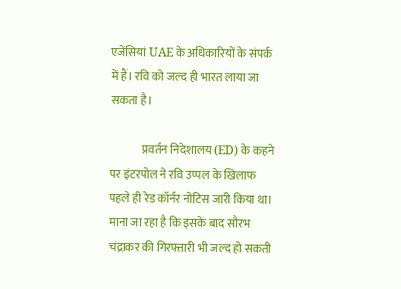एजेंसियां UAE के अधिकारियों के संपर्क में हैं। रवि को जल्द ही भारत लाया जा सकता है।

              प्रवर्तन निदेशालय (ED) के कहने पर इंटरपोल ने रवि उप्पल के खिलाफ पहले ही रेड कॉर्नर नोटिस जारी किया था। माना जा रहा है कि इसके बाद सौरभ चंद्राकर की गिरफ्तारी भी जल्द हो सकती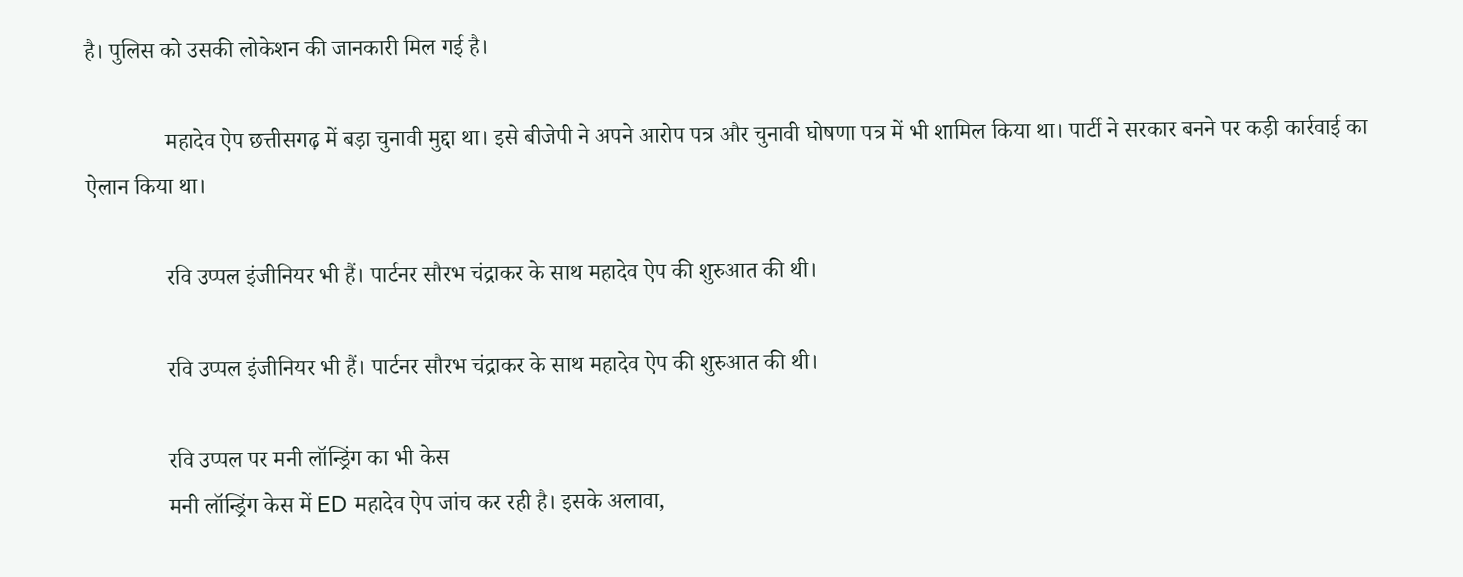है। पुलिस को उसकी लोकेशन की जानकारी मिल गई है।

              महादेव ऐप छत्तीसगढ़ में बड़ा चुनावी मुद्दा था। इसे बीजेपी ने अपने आरोप पत्र और चुनावी घोषणा पत्र में भी शामिल किया था। पार्टी ने सरकार बनने पर कड़ी कार्रवाई का ऐलान किया था।

              रवि उप्पल इंजीनियर भी हैं। पार्टनर सौरभ चंद्राकर के साथ महादेव ऐप की शुरुआत की थी।

              रवि उप्पल इंजीनियर भी हैं। पार्टनर सौरभ चंद्राकर के साथ महादेव ऐप की शुरुआत की थी।

              रवि उप्पल पर मनी लॉन्ड्रिंग का भी केस
              मनी लॉन्ड्रिंग केस में ED महादेव ऐप जांच कर रही है। इसके अलावा,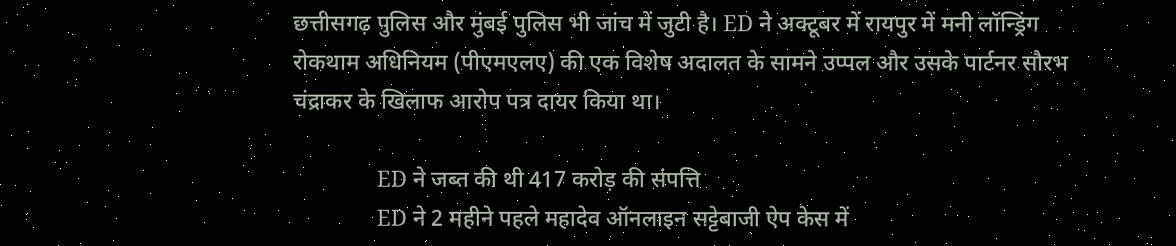छत्तीसगढ़ पुलिस और मुंबई पुलिस भी जांच में जुटी है। ED ने अक्टूबर में रायपुर में मनी लॉन्ड्रिंग रोकथाम अधिनियम (पीएमएलए) की एक विशेष अदालत के सामने उप्पल और उसके पार्टनर सौरभ चंद्राकर के खिलाफ आरोप पत्र दायर किया था।

              ED ने जब्त की थी 417 करोड़ की संपत्ति
              ED ने 2 महीने पहले महादेव ऑनलाइन सट्टेबाजी ऐप केस में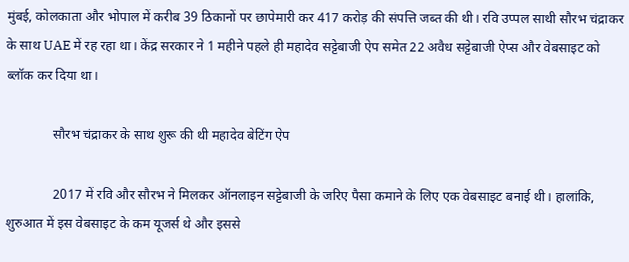मुंबई, कोलकाता और भोपाल में करीब 39 ठिकानों पर छापेमारी कर 417 करोड़ की संपत्ति जब्त की थी। रवि उप्पल साथी सौरभ चंद्राकर के साथ UAE में रह रहा था। केंद्र सरकार ने 1 महीने पहले ही महादेव सट्टेबाजी ऐप समेत 22 अवैध सट्टेबाजी ऐप्स और वेबसाइट को ब्लॉक कर दिया था।

              सौरभ चंद्राकर के साथ शुरू की थी महादेव बेटिंग ऐप

              2017 में रवि और सौरभ ने मिलकर ऑनलाइन सट्टेबाजी के जरिए पैसा कमाने के लिए एक वेबसाइट बनाई थी। हालांकि, शुरुआत में इस वेबसाइट के कम यूजर्स थे और इससे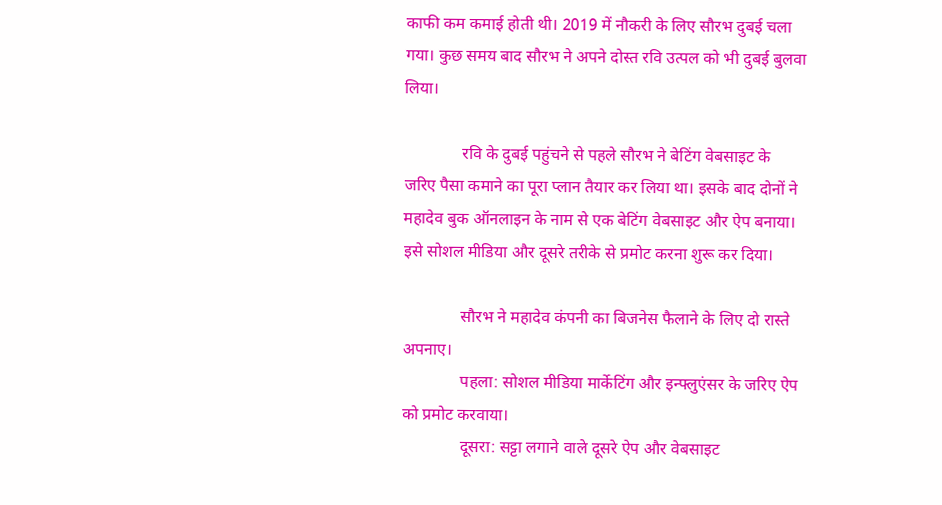काफी कम कमाई होती थी। 2019 में नौकरी के लिए सौरभ दुबई चला गया। कुछ समय बाद सौरभ ने अपने दोस्त रवि उत्पल को भी दुबई बुलवा लिया।

              रवि के दुबई पहुंचने से पहले सौरभ ने बेटिंग वेबसाइट के जरिए पैसा कमाने का पूरा प्लान तैयार कर लिया था। इसके बाद दोनों ने महादेव बुक ऑनलाइन के नाम से एक बेटिंग वेबसाइट और ऐप बनाया। इसे सोशल मीडिया और दूसरे तरीके से प्रमोट करना शुरू कर दिया।

              सौरभ ने महादेव कंपनी का बिजनेस फैलाने के लिए दो रास्ते अपनाए।
              पहला: सोशल मीडिया मार्केटिंग और इन्फ्लुएंसर के जरिए ऐप को प्रमोट करवाया।
              दूसरा: सट्टा लगाने वाले दूसरे ऐप और वेबसाइट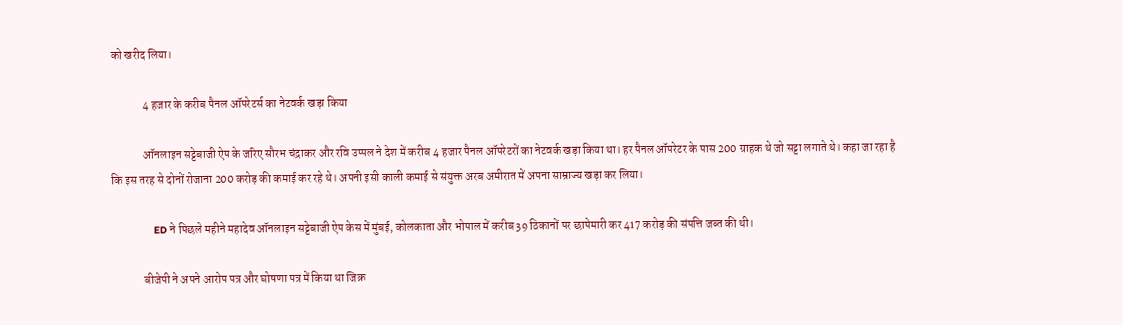को खरीद लिया।

              4 हजार के करीब पैनल ऑपरेटर्स का नेटवर्क खड़ा किया

              ऑनलाइन सट्टेबाजी ऐप के जरिए सौरभ चंद्राकर और रवि उप्पल ने देश में करीब 4 हजार पैनल ऑपरेटरों का नेटवर्क खड़ा किया था। हर पैनल ऑपरेटर के पास 200 ग्राहक थे जो सट्टा लगाते थे। कहा जा रहा है कि इस तरह से दोनों रोजाना 200 करोड़ की कमाई कर रहे थे। अपनी इसी काली कमाई से संयुक्त अरब अमीरात में अपना साम्राज्य खड़ा कर लिया।

              ED ने पिछले महीने महादेव ऑनलाइन सट्टेबाजी ऐप केस में मुंबई, कोलकाता और भोपाल में करीब 39 ठिकानों पर छापेमारी कर 417 करोड़ की संपत्ति जब्त की थी।

              बीजेपी ने अपने आरोप पत्र और घोषणा पत्र में किया था जिक्र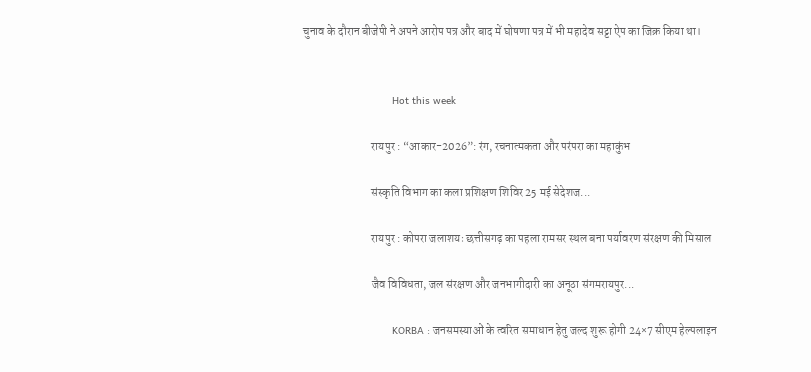चुनाव के दौरान बीजेपी ने अपने आरोप पत्र और बाद में घोषणा पत्र में भी महादेव सट्टा ऐप का जिक्र किया था।


                              Hot this week

                              रायपुर : “आकार-2026”: रंग, रचनात्मकता और परंपरा का महाकुंभ

                              संस्कृति विभाग का कला प्रशिक्षण शिविर 25 मई सेदेशज...

                              रायपुर : कोपरा जलाशयः छत्तीसगढ़ का पहला रामसर स्थल बना पर्यावरण संरक्षण की मिसाल

                              जैव विविधता, जल संरक्षण और जनभागीदारी का अनूठा संगमरायपुर...

                              KORBA : जनसमस्याओं के त्वरित समाधान हेतु जल्द शुरू होगी 24×7 सीएम हेल्पलाइन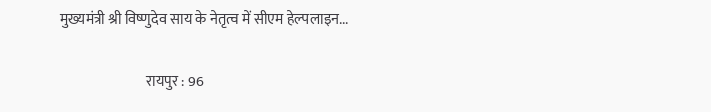मुख्यमंत्री श्री विष्णुदेव साय के नेतृत्व में सीएम हेल्पलाइन...

                              रायपुर : 96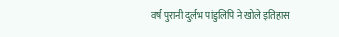वर्ष पुरानी दुर्लभ पांडुलिपि ने खोले इतिहास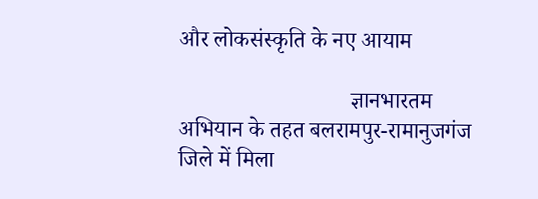और लोकसंस्कृति के नए आयाम

                              ज्ञानभारतम अभियान के तहत बलरामपुर-रामानुजगंज जिले में मिला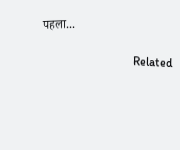पहला...

                              Related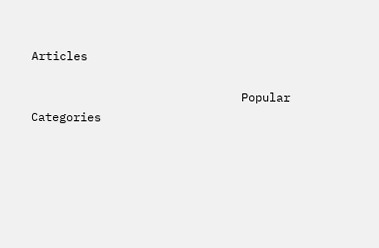Articles

                              Popular Categories